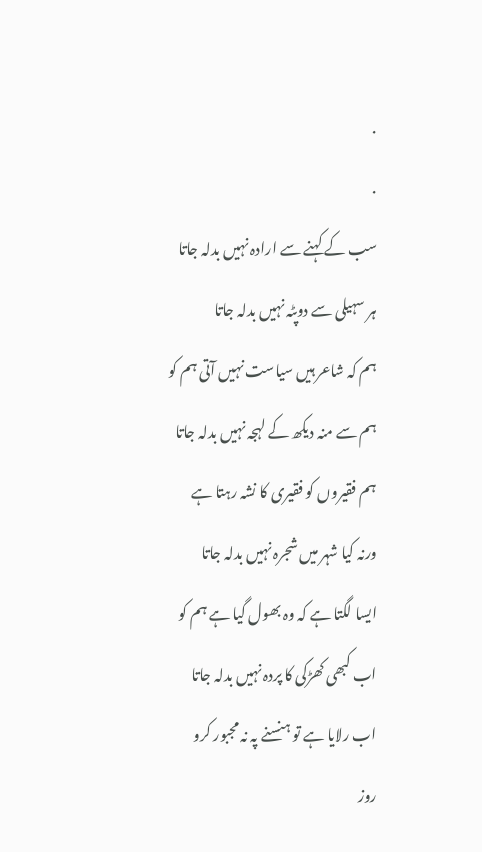.
.
سب کے کہنے سے ارادہ نہیں بدلہ جاتا
ہر سہیلی سے دوپٹہ نہیں بدلہ جاتا
ہم کہ شاعر ہیں سیاست نہیں آتی ہم کو
ہم سے منہ دیکھ کے لہجہ نہیں بدلہ جاتا
ہم فقیروں کو فقیری کا نشہ رہتا ہے
ورنہ کیا شہر میں شجرہ نہیں بدلہ جاتا
ایسا لگتا ہے کہ وہ بھول گیا ہے ہم کو
اب کبھی کھڑکی کا پردہ نہیں بدلہ جاتا
اب رلایا ہے تو ہنسنے پہ نہ مجبور کرو
روز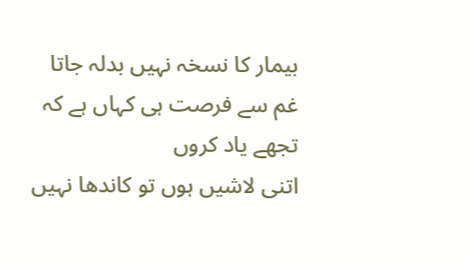بیمار کا نسخہ نہیں بدلہ جاتا
غم سے فرصت ہی کہاں ہے کہ تجھے یاد کروں
اتنی لاشیں ہوں تو کاندھا نہیں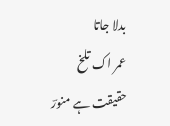بدلا جاتا
عمر اک تلخ حقیقت ہے منورؔ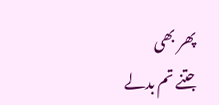پھر بھی
جتنے تم بدلے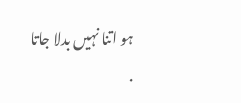ہو اتنا نہیں بدلا جاتا
.